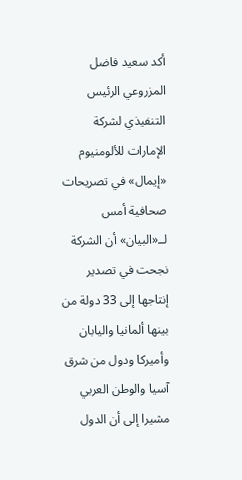أكد سعيد فاضل المزروعي الرئيس التنفيذي لشركة الإمارات للألومنيوم «إيمال» في تصريحات صحافية أمس لــ«البيان» أن الشركة نجحت في تصدير إنتاجها إلى 33 دولة من بينها ألمانيا واليابان وأميركا ودول من شرق آسيا والوطن العربي مشيرا إلى أن الدول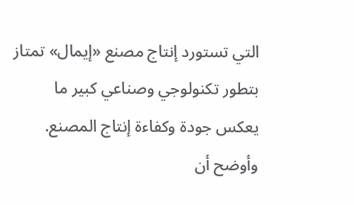التي تستورد إنتاج مصنع «إيمال» تمتاز بتطور تكنولوجي وصناعي كبير ما يعكس جودة وكفاءة إنتاج المصنع. وأوضح أن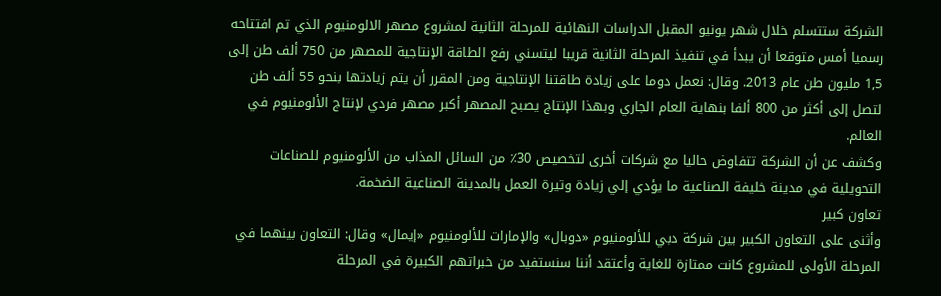الشركة ستتسلم خلال شهر يونيو المقبل الدراسات النهائية للمرحلة الثانية لمشروع مصهر الالومنيوم الذي تم افتتاحه رسميا أمس متوقعا أن يبدأ في تنفيذ المرحلة الثانية قريبا ليتسني رفع الطاقة الإنتاجية للمصهر من 750 ألف طن إلى 1,5 مليون طن عام 2013. وقال: نعمل دوما على زيادة طاقتنا الإنتاجية ومن المقرر أن يتم زيادتها بنحو 55 ألف طن لتصل إلى أكثر من 800 ألفا بنهاية العام الجاري وبهذا الإنتاج يصبح المصهر أكبر مصهر فردي لإنتاج الألومنيوم في العالم.
وكشف عن أن الشركة تتفاوض حاليا مع شركات أخرى لتخصيص 30٪ من السائل المذاب من الألومنيوم للصناعات التحويلية في مدينة خليفة الصناعية ما يؤدي إلي زيادة وتيرة العمل بالمدينة الصناعية الضخمة.
تعاون كبير
وأثنى على التعاون الكبير بين شركة دبي للألومنيوم «دوبال» والإمارات للألومنيوم «إيمال» وقال: التعاون بينهما في المرحلة الأولى للمشروع كانت ممتازة للغاية وأعتقد أننا سنستفيد من خبراتهم الكبيرة في المرحلة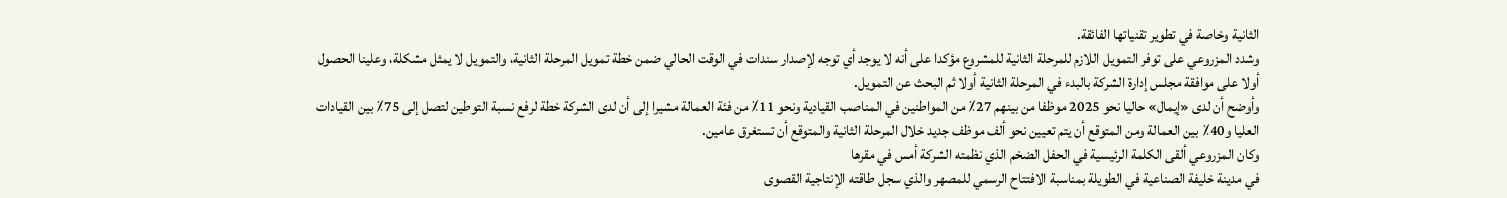الثانية وخاصة في تطوير تقنياتها الفائقة.
وشدد المزروعي على توفر التمويل اللازم للمرحلة الثانية للمشروع مؤكدا على أنه لا يوجد أي توجه لإصدار سندات في الوقت الحالي ضمن خطة تمويل المرحلة الثانية، والتمويل لا يمثل مشكلة، وعلينا الحصول أولا على موافقة مجلس إدارة الشركة بالبدء في المرحلة الثانية أولا ثم البحث عن التمويل.
وأوضح أن لدى «إيمال» حاليا نحو 2025 موظفا من بينهم 27٪ من المواطنين في المناصب القيادية ونحو 11٪ من فئة العمالة مشيرا إلى أن لدى الشركة خطة لرفع نسبة التوطين لتصل إلى 75٪ بين القيادات العليا و40٪ بين العمالة ومن المتوقع أن يتم تعيين نحو ألف موظف جديد خلال المرحلة الثانية والمتوقع أن تستغرق عامين.
وكان المزروعي ألقى الكلمة الرئيسية في الحفل الضخم الذي نظمته الشركة أمس في مقرها
في مدينة خليفة الصناعية في الطويلة بمناسبة الافتتاح الرسمي للمصهر والذي سجل طاقته الإنتاجية القصوى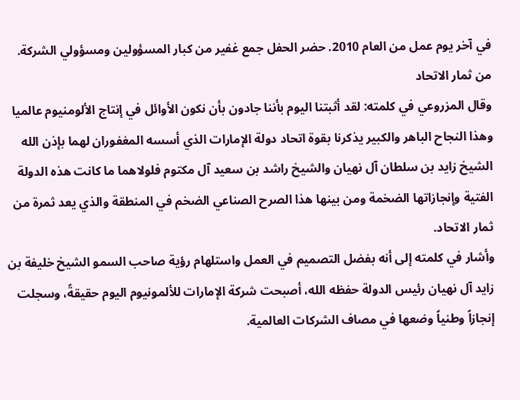في آخر يوم عمل من العام 2010. حضر الحفل جمع غفير من كبار المسؤولين ومسؤولي الشركة.
من ثمار الاتحاد
وقال المزروعي في كلمته: لقد أثبتنا اليوم بأننا جادون بأن نكون الأوائل في إنتاج الألومنيوم عالميا وهذا النجاح الباهر والكبير يذكرنا بقوة اتحاد دولة الإمارات الذي أسسه المغفوران لهما بإذن الله الشيخ زايد بن سلطان آل نهيان والشيخ راشد بن سعيد آل مكتوم فلولاهما ما كانت هذه الدولة الفتية وإنجازاتها الضخمة ومن بينها هذا الصرح الصناعي الضخم في المنطقة والذي يعد ثمرة من ثمار الاتحاد.
وأشار في كلمته إلى أنه بفضل التصميم في العمل واستلهام رؤية صاحب السمو الشيخ خليفة بن زايد آل نهيان رئيس الدولة حفظه الله، أصبحت شركة الإمارات للألمونيوم اليوم حقيقةً، وسجلت إنجازاً وطنياً وضعها في مصاف الشركات العالمية.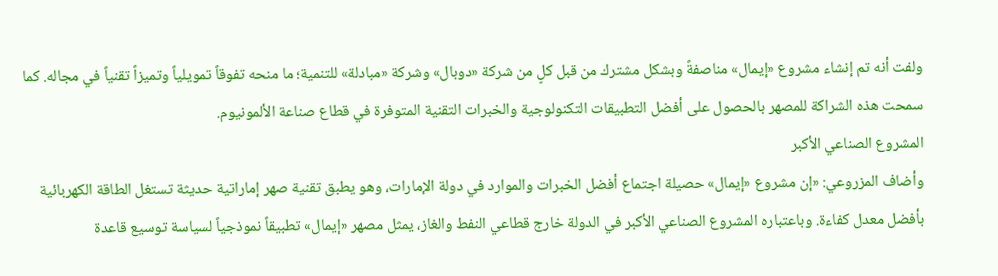ولفت أنه تم إنشاء مشروع «إيمال» مناصفةً وبشكل مشترك من قبل كلٍ من شركة «دوبال» وشركة «مبادلة» للتنمية؛ ما منحه تفوقاً تمويلياً وتميزاً تقنياً في مجاله. كما سمحت هذه الشراكة للمصهر بالحصول على أفضل التطبيقات التكنولوجية والخبرات التقنية المتوفرة في قطاع صناعة الألمونيوم.
المشروع الصناعي الأكبر
وأضاف المزروعي: «إن مشروع «إيمال» حصيلة اجتماع أفضل الخبرات والموارد في دولة الإمارات، وهو يطبق تقنية صهر إماراتية حديثة تستغل الطاقة الكهربائية بأفضل معدل كفاءة. وباعتباره المشروع الصناعي الأكبر في الدولة خارج قطاعي النفط والغاز، يمثل مصهر «إيمال» تطبيقاً نموذجياً لسياسة توسيع قاعدة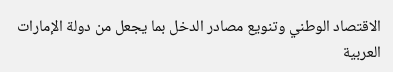الاقتصاد الوطني وتنويع مصادر الدخل بما يجعل من دولة الإمارات العربية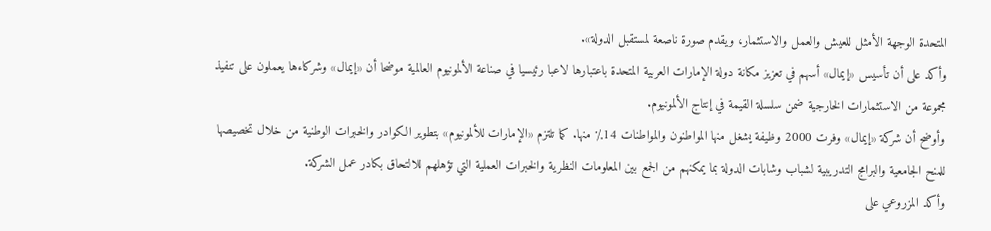المتحدة الوجهة الأمثل للعيش والعمل والاستثمار، ويقدم صورة ناصعة لمستقبل الدولة».
وأكد على أن تأسيس «إيمال» أسهم في تعزيز مكانة دولة الإمارات العربية المتحدة باعتبارها لاعبا رئيسيا في صناعة الألمونيوم العالمية موضحا أن «إيمال» وشركاءها يعملون على تنفيذ مجموعة من الاستثمارات الخارجية ضمن سلسلة القيمة في إنتاج الألمونيوم.
وأوضح أن شركة «إيمال» وفرت 2000 وظيفة يشغل منها المواطنون والمواطنات 14٪ منها. كما تلتزم «الإمارات للألمونيوم» بتطوير الكوادر والخبرات الوطنية من خلال تخصيصها للمنح الجامعية والبرامج التدريبية لشباب وشابات الدولة بما يمكنهم من الجمع بين المعلومات النظرية والخبرات العملية التي تؤهلهم للالتحاق بكادر عمل الشركة.
وأكد المزروعي على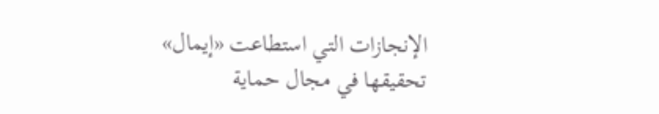الإنجازات التي استطاعت «إيمال» تحقيقها في مجال حماية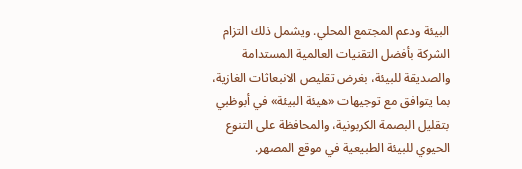البيئة ودعم المجتمع المحلي. ويشمل ذلك التزام الشركة بأفضل التقنيات العالمية المستدامة والصديقة للبيئة، بغرض تقليص الانبعاثات الغازية، بما يتوافق مع توجيهات «هيئة البيئة» في أبوظبي بتقليل البصمة الكربونية، والمحافظة على التنوع الحيوي للبيئة الطبيعية في موقع المصهر.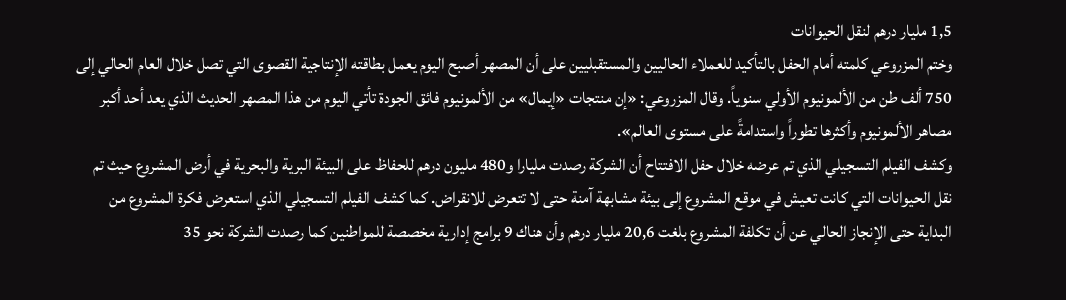1,5 مليار درهم لنقل الحيوانات
وختم المزروعي كلمته أمام الحفل بالتأكيد للعملاء الحاليين والمستقبليين على أن المصهر أصبح اليوم يعمل بطاقته الإنتاجية القصوى التي تصل خلال العام الحالي إلى 750 ألف طن من الألمونيوم الأولي سنوياً. وقال المزروعي: «إن منتجات «إيمال» من الألمونيوم فائق الجودة تأتي اليوم من هذا المصهر الحديث الذي يعد أحد أكبر مصاهر الألمونيوم وأكثرها تطوراً واستدامةً على مستوى العالم».
وكشف الفيلم التسجيلي الذي تم عرضه خلال حفل الافتتاح أن الشركة رصدت مليارا و480 مليون درهم للحفاظ على البيئة البرية والبحرية في أرض المشروع حيث تم نقل الحيوانات التي كانت تعيش في موقع المشروع إلى بيئة مشابهة آمنة حتى لا تتعرض للانقراض. كما كشف الفيلم التسجيلي الذي استعرض فكرة المشروع من البداية حتى الإنجاز الحالي عن أن تكلفة المشروع بلغت 20,6 مليار درهم وأن هناك 9 برامج إدارية مخصصة للمواطنين كما رصدت الشركة نحو 35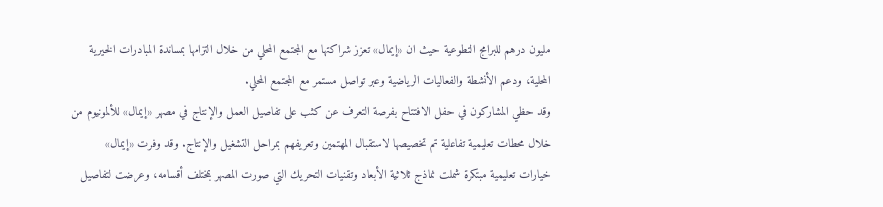مليون درهم للبرامج التطوعية حيث ان «إيمال» تعزز شراكتها مع المجتمع المحلي من خلال التزامها بمساندة المبادرات الخيرية المحلية، ودعم الأنشطة والفعاليات الرياضية وعبر تواصل مستمر مع المجتمع المحلي.
وقد حظي المشاركون في حفل الافتتاح بفرصة التعرف عن كثب على تفاصيل العمل والإنتاج في مصهر «إيمال» للألمونيوم من خلال محطات تعليمية تفاعلية تم تخصيصها لاستقبال المهتمين وتعريفهم بمراحل التشغيل والإنتاج. وقد وفرت «إيمال» خيارات تعليمية مبتكرة شملت نماذج ثلاثية الأبعاد وتقنيات التحريك التي صورت المصهر بمختلف أقسامه، وعرضت لتفاصيل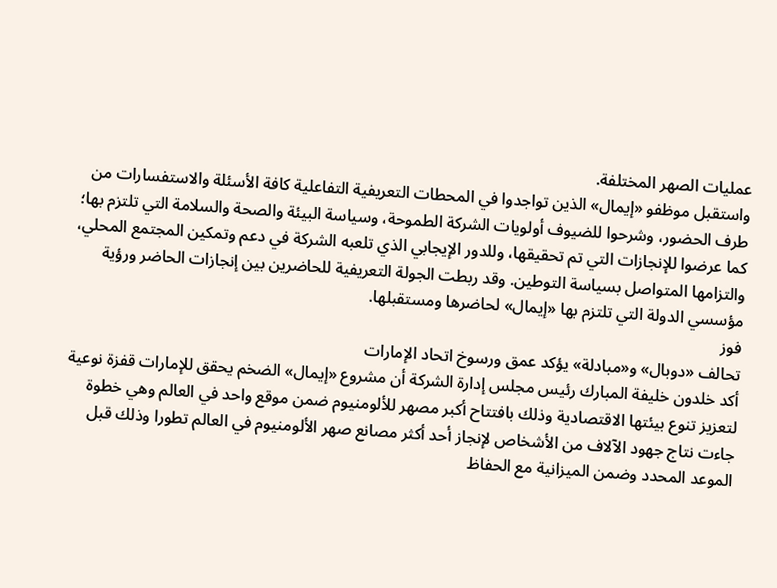عمليات الصهر المختلفة.
واستقبل موظفو «إيمال» الذين تواجدوا في المحطات التعريفية التفاعلية كافة الأسئلة والاستفسارات من طرف الحضور، وشرحوا للضيوف أولويات الشركة الطموحة، وسياسة البيئة والصحة والسلامة التي تلتزم بها؛ كما عرضوا للإنجازات التي تم تحقيقها، وللدور الإيجابي الذي تلعبه الشركة في دعم وتمكين المجتمع المحلي، والتزامها المتواصل بسياسة التوطين. وقد ربطت الجولة التعريفية للحاضرين بين إنجازات الحاضر ورؤية مؤسسي الدولة التي تلتزم بها «إيمال» لحاضرها ومستقبلها.
فوز
تحالف «دوبال» و«مبادلة» يؤكد عمق ورسوخ اتحاد الإمارات
أكد خلدون خليفة المبارك رئيس مجلس إدارة الشركة أن مشروع «إيمال» الضخم يحقق للإمارات قفزة نوعية لتعزيز تنوع بيئتها الاقتصادية وذلك بافتتاح أكبر مصهر للألومنيوم ضمن موقع واحد في العالم وهي خطوة جاءت نتاج جهود الآلاف من الأشخاص لإنجاز أحد أكثر مصانع صهر الألومنيوم في العالم تطورا وذلك قبل الموعد المحدد وضمن الميزانية مع الحفاظ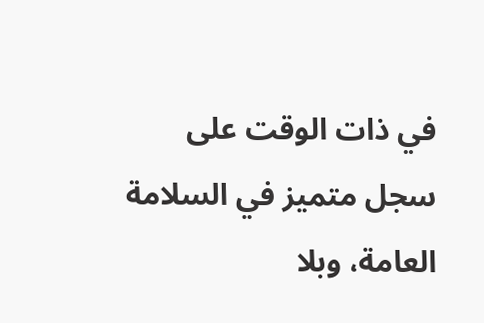في ذات الوقت على سجل متميز في السلامة العامة، وبلا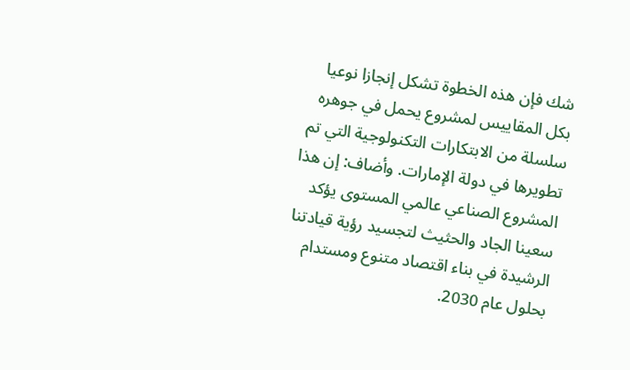شك فإن هذه الخطوة تشكل إنجازا نوعيا بكل المقاييس لمشروع يحمل في جوهره سلسلة من الابتكارات التكنولوجية التي تم تطويرها في دولة الإمارات. وأضاف: إن هذا المشروع الصناعي عالمي المستوى يؤكد سعينا الجاد والحثيث لتجسيد رؤية قيادتنا الرشيدة في بناء اقتصاد متنوع ومستدام بحلول عام 2030.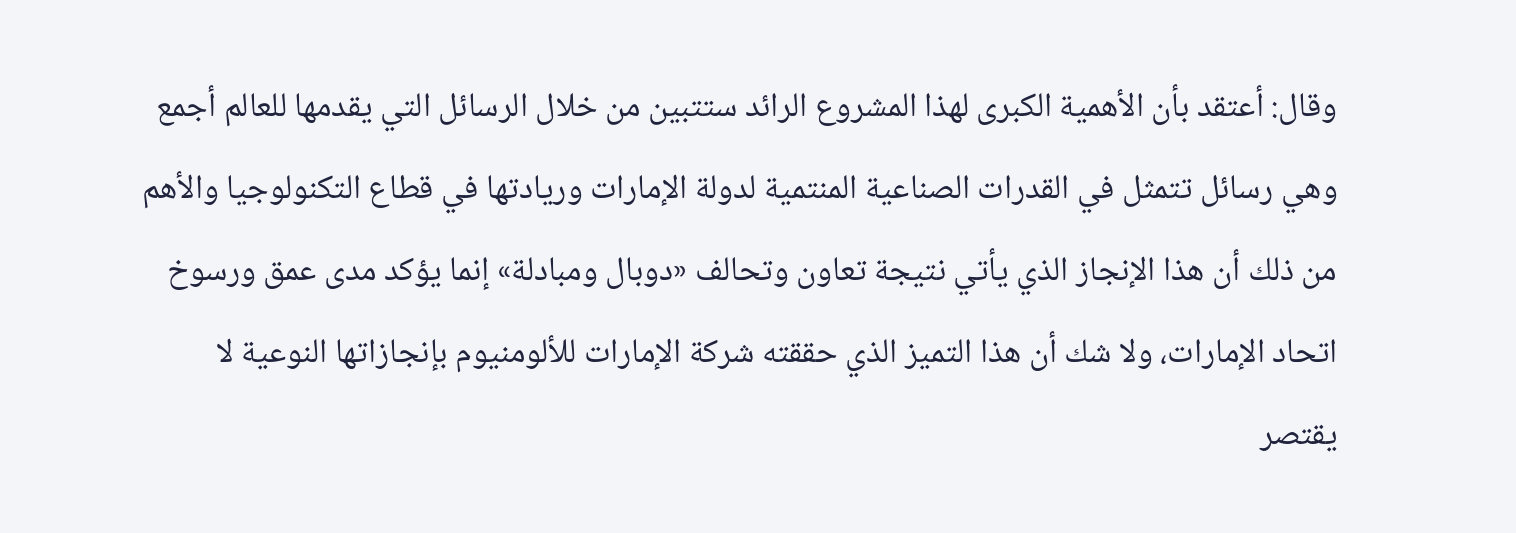وقال: أعتقد بأن الأهمية الكبرى لهذا المشروع الرائد ستتبين من خلال الرسائل التي يقدمها للعالم أجمع وهي رسائل تتمثل في القدرات الصناعية المنتمية لدولة الإمارات وريادتها في قطاع التكنولوجيا والأهم من ذلك أن هذا الإنجاز الذي يأتي نتيجة تعاون وتحالف «دوبال ومبادلة» إنما يؤكد مدى عمق ورسوخ اتحاد الإمارات، ولا شك أن هذا التميز الذي حققته شركة الإمارات للألومنيوم بإنجازاتها النوعية لا يقتصر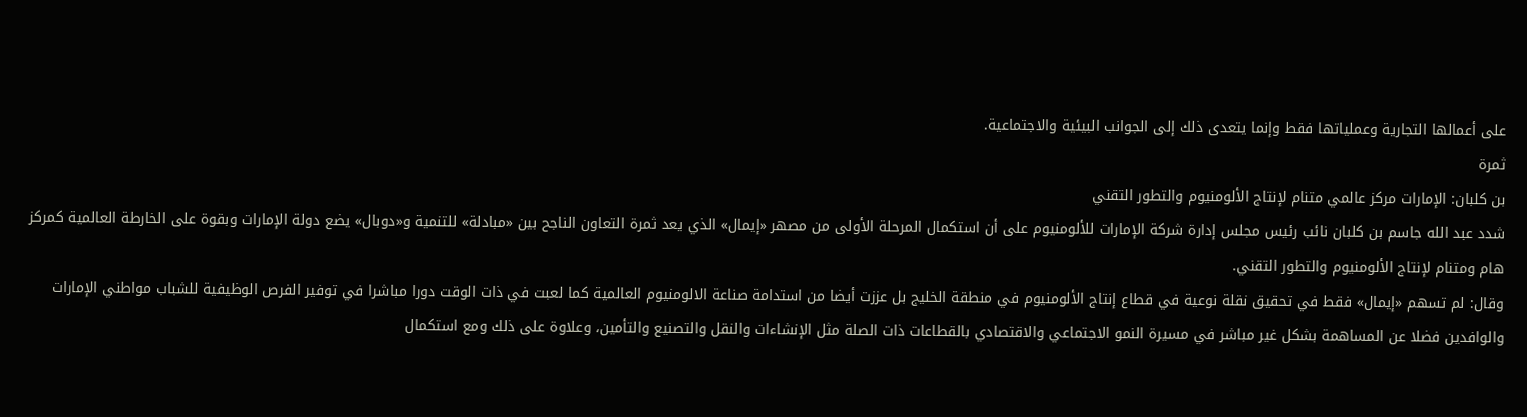على أعمالها التجارية وعملياتها فقط وإنما يتعدى ذلك إلى الجوانب البيئية والاجتماعية.
ثمرة
بن كلبان: الإمارات مركز عالمي متنام لإنتاج الألومنيوم والتطور التقني
شدد عبد الله جاسم بن كلبان نائب رئيس مجلس إدارة شركة الإمارات للألومنيوم على أن استكمال المرحلة الأولى من مصهر «إيمال» الذي يعد ثمرة التعاون الناجح بين «مبادلة» للتنمية و«دوبال» يضع دولة الإمارات وبقوة على الخارطة العالمية كمركز هام ومتنام لإنتاج الألومنيوم والتطور التقني.
وقال: لم تسهم «إيمال» فقط في تحقيق نقلة نوعية في قطاع إنتاج الألومنيوم في منطقة الخليج بل عززت أيضا من استدامة صناعة الالومنيوم العالمية كما لعبت في ذات الوقت دورا مباشرا في توفير الفرص الوظيفية للشباب مواطني الإمارات والوافدين فضلا عن المساهمة بشكل غير مباشر في مسيرة النمو الاجتماعي والاقتصادي بالقطاعات ذات الصلة مثل الإنشاءات والنقل والتصنيع والتأمين، وعلاوة على ذلك ومع استكمال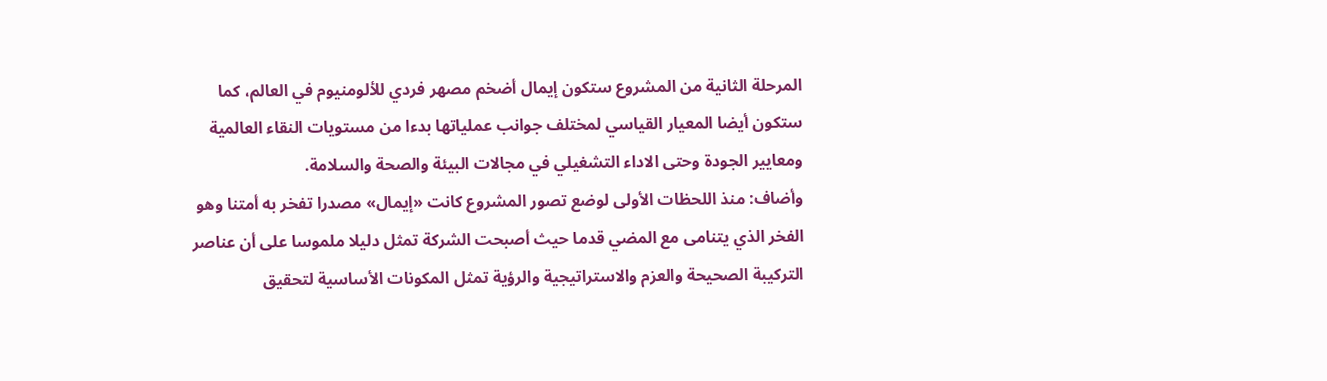المرحلة الثانية من المشروع ستكون إيمال أضخم مصهر فردي للألومنيوم في العالم، كما ستكون أيضا المعيار القياسي لمختلف جوانب عملياتها بدءا من مستويات النقاء العالمية ومعايير الجودة وحتى الاداء التشغيلي في مجالات البيئة والصحة والسلامة.
وأضاف: منذ اللحظات الأولى لوضع تصور المشروع كانت «إيمال» مصدرا تفخر به أمتنا وهو الفخر الذي يتنامى مع المضي قدما حيث أصبحت الشركة تمثل دليلا ملموسا على أن عناصر التركيبة الصحيحة والعزم والاستراتيجية والرؤية تمثل المكونات الأساسية لتحقيق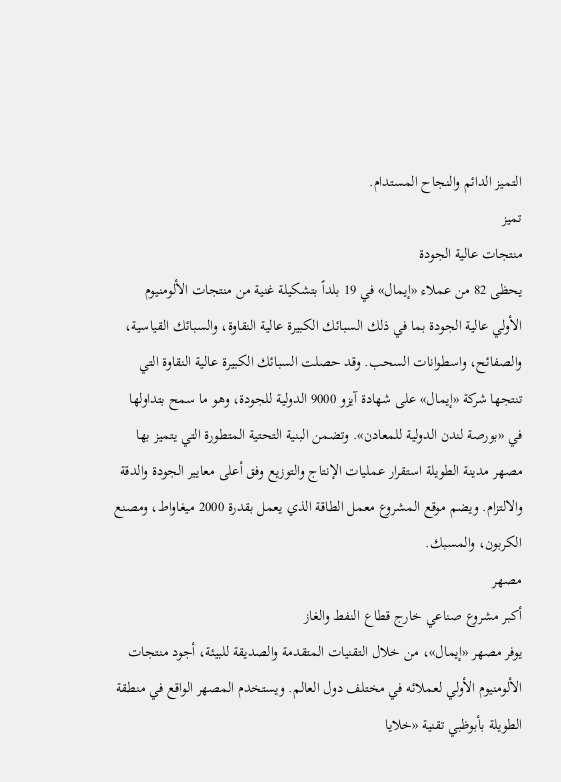التميز الدائم والنجاح المستدام.
تميز
منتجات عالية الجودة
يحظى 82 من عملاء «إيمال» في 19 بلداً بتشكيلة غنية من منتجات الألومنيوم الأولي عالية الجودة بما في ذلك السبائك الكبيرة عالية النقاوة، والسبائك القياسية، والصفائح، واسطوانات السحب. وقد حصلت السبائك الكبيرة عالية النقاوة التي تنتجها شركة «إيمال» على شهادة آيزو 9000 الدولية للجودة، وهو ما سمح بتداولها في «بورصة لندن الدولية للمعادن». وتضمن البنية التحتية المتطورة التي يتميز بها مصهر مدينة الطويلة استقرار عمليات الإنتاج والتوزيع وفق أعلى معايير الجودة والدقة والالتزام. ويضم موقع المشروع معمل الطاقة الذي يعمل بقدرة 2000 ميغاواط، ومصنع الكربون، والمسبك.
مصهر
أكبر مشروع صناعي خارج قطاع النفط والغاز
يوفر مصهر «إيمال»، من خلال التقنيات المتقدمة والصديقة للبيئة، أجود منتجات الألومنيوم الأولي لعملائه في مختلف دول العالم. ويستخدم المصهر الواقع في منطقة الطويلة بأبوظبي تقنية «خلايا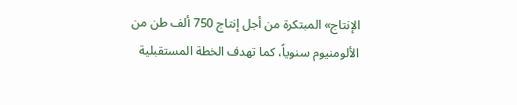الإنتاج» المبتكرة من أجل إنتاج 750 ألف طن من الألومنيوم سنوياً، كما تهدف الخطة المستقبلية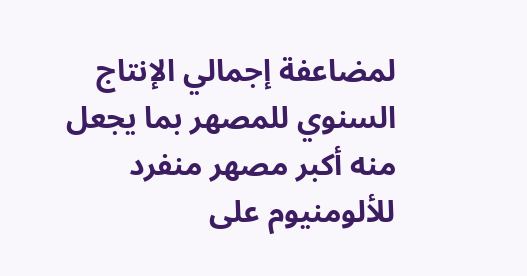لمضاعفة إجمالي الإنتاج السنوي للمصهر بما يجعل منه أكبر مصهر منفرد للألومنيوم على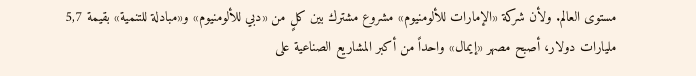مستوى العالم. ولأن شركة «الإمارات للألومنيوم» مشروع مشترك بين كلٍ من «دبي للألومنيوم» و«مبادلة للتنمية» بقيمة 5,7 مليارات دولار، أصبح مصهر «إيمال» واحداً من أكبر المشاريع الصناعية على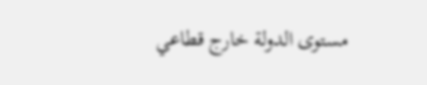مستوى الدولة خارج قطاعي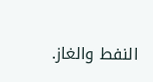النفط والغاز.